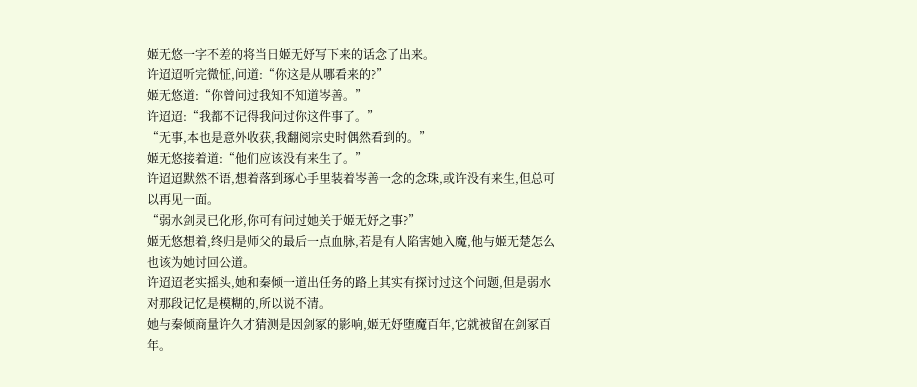姬无悠一字不差的将当日姬无妤写下来的话念了出来。
许迢迢听完微怔,问道:“你这是从哪看来的?”
姬无悠道:“你曾问过我知不知道岑善。”
许迢迢:“我都不记得我问过你这件事了。”
“无事,本也是意外收获,我翻阅宗史时偶然看到的。”
姬无悠接着道:“他们应该没有来生了。”
许迢迢默然不语,想着落到琢心手里装着岑善一念的念珠,或许没有来生,但总可以再见一面。
“弱水剑灵已化形,你可有问过她关于姬无妤之事?”
姬无悠想着,终归是师父的最后一点血脉,若是有人陷害她入魔,他与姬无楚怎么也该为她讨回公道。
许迢迢老实摇头,她和秦倾一道出任务的路上其实有探讨过这个问题,但是弱水对那段记忆是模糊的,所以说不清。
她与秦倾商量许久才猜测是因剑冢的影响,姬无妤堕魔百年,它就被留在剑冢百年。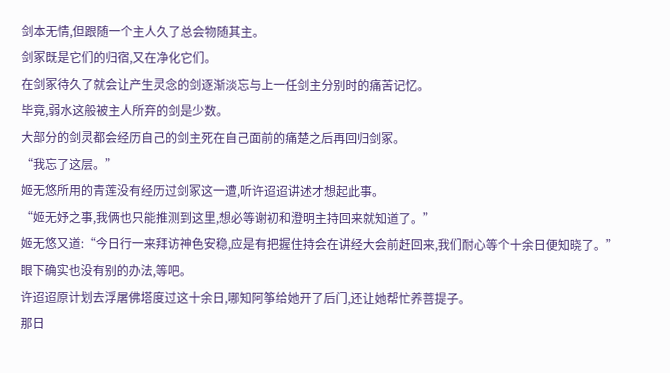剑本无情,但跟随一个主人久了总会物随其主。
剑冢既是它们的归宿,又在净化它们。
在剑冢待久了就会让产生灵念的剑逐渐淡忘与上一任剑主分别时的痛苦记忆。
毕竟,弱水这般被主人所弃的剑是少数。
大部分的剑灵都会经历自己的剑主死在自己面前的痛楚之后再回归剑冢。
“我忘了这层。”
姬无悠所用的青莲没有经历过剑冢这一遭,听许迢迢讲述才想起此事。
“姬无妤之事,我俩也只能推测到这里,想必等谢初和澄明主持回来就知道了。”
姬无悠又道:“今日行一来拜访神色安稳,应是有把握住持会在讲经大会前赶回来,我们耐心等个十余日便知晓了。”
眼下确实也没有别的办法,等吧。
许迢迢原计划去浮屠佛塔度过这十余日,哪知阿筝给她开了后门,还让她帮忙养菩提子。
那日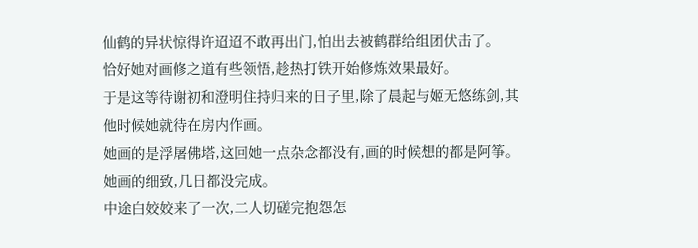仙鹤的异状惊得许迢迢不敢再出门,怕出去被鹤群给组团伏击了。
恰好她对画修之道有些领悟,趁热打铁开始修炼效果最好。
于是这等待谢初和澄明住持归来的日子里,除了晨起与姬无悠练剑,其他时候她就待在房内作画。
她画的是浮屠佛塔,这回她一点杂念都没有,画的时候想的都是阿筝。
她画的细致,几日都没完成。
中途白姣姣来了一次,二人切磋完抱怨怎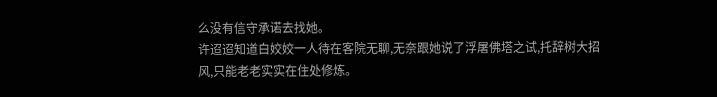么没有信守承诺去找她。
许迢迢知道白姣姣一人待在客院无聊,无奈跟她说了浮屠佛塔之试,托辞树大招风,只能老老实实在住处修炼。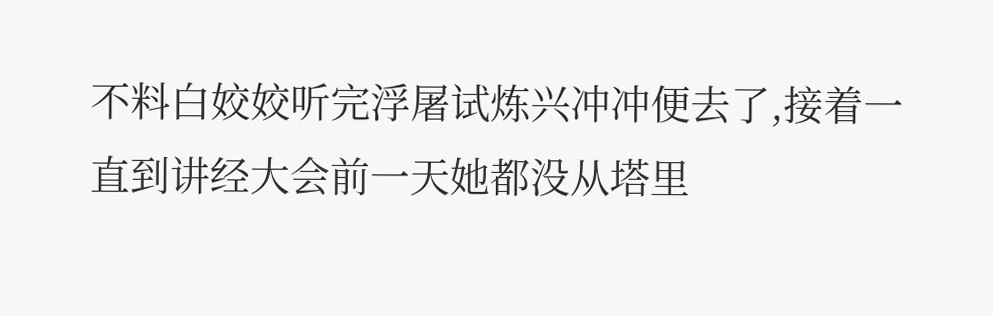不料白姣姣听完浮屠试炼兴冲冲便去了,接着一直到讲经大会前一天她都没从塔里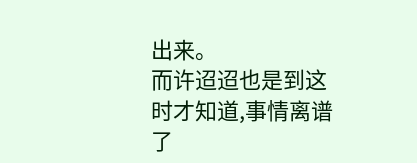出来。
而许迢迢也是到这时才知道,事情离谱了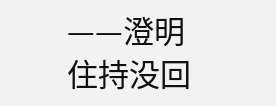——澄明住持没回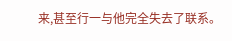来,甚至行一与他完全失去了联系。